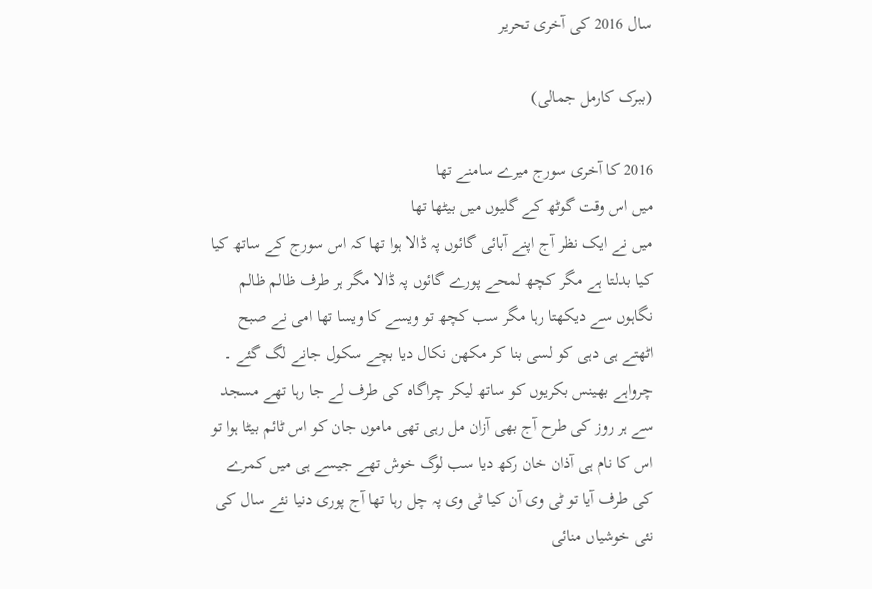سال 2016 کی آخری تحریر

(ببرک کارمل جمالی)

2016 کا آخری سورج میرے سامنے تھا
میں اس وقت گوٹھ کے گلیوں میں بیٹھا تھا
میں نے ایک نظر آج اپنے آبائی گائوں پہ ڈالا ہوا تھا کہ اس سورج کے ساتھ کیا کیا بدلتا ہے مگر کچھ لمحے پورے گائوں پہ ڈالا مگر ہر طرف ظالم ظالم نگاہوں سے دیکھتا رہا مگر سب کچھ تو ویسے کا ویسا تھا امی نے صبح اٹھتے ہی دہی کو لسی بنا کر مکھن نکال دیا بچے سکول جانے لگ گئے ۔ چرواہے بھینس بکریوں کو ساتھ لیکر چراگاہ کی طرف لے جا رہا تھے مسجد سے ہر روز کی طرح آج بھی آزان مل رہی تھی ماموں جان کو اس ٹائم بیٹا ہوا تو اس کا نام ہی آذان خان رکھ دیا سب لوگ خوش تھے جیسے ہی میں کمرے کی طرف آیا تو ٹی وی آن کیا ٹی وی پہ چل رہا تھا آج پوری دنیا نئے سال کی نئی خوشیاں منائی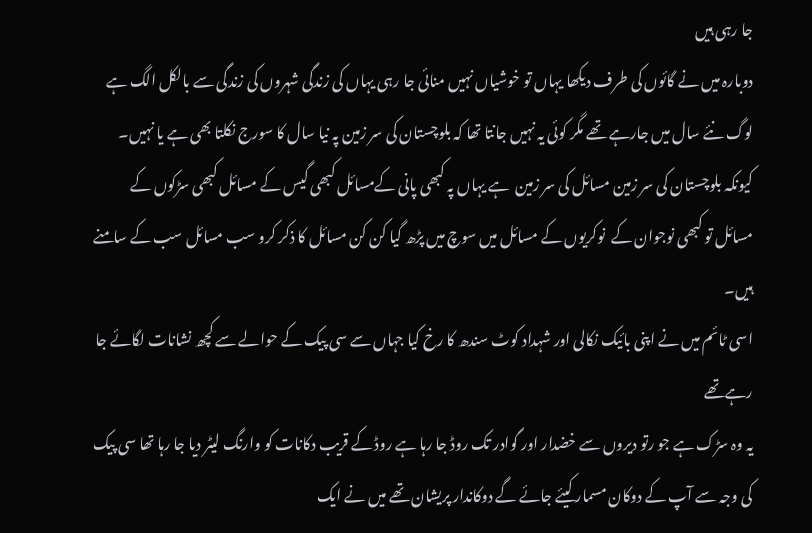جا رہی ہیں
دوبارہ میں نے گائوں کی طرف دیکھا یہاں تو خوشیاں نہیں منائی جا رہی یہاں کی زندگی شہروں کی زندگی سے بالکل الگ ہے لوگ نئے سال میں جارہے تھے مگر کوئی یہ نہیں جانتا تھا کہ بلوچستان کی سر زمین پہ نیا سال کا سورج نکلتا بھی ہے یا نہیں۔
کیونکہ بلوچستان کی سر زمین مسائل کی سر زمین  ہے یہاں پہ کبھی پانی کےمسائل کبھی گیس کے مسائل کبھی سڑکوں کے مسائل تو کبھی نوجوان کے  نوکریوں کے مسائل میں سوچ میں پڑھ گیا کن کن مسائل کا ذکر کرو سب مسائل سب کے سامنے ہیں۔
اسی ٹائم میں نے اپنی بائیک نکالی اور شہداد کوٹ سندھ کا رخ کیا جہاں سے سی پیک کے حوالے سے کچھ نشانات لگائے جا رہےتھے
یہ وہ سڑک ہے جو رتو دیروں سے خضدار اور گوادر تک روڈ جا رہا ہے روڈ کے قریب دکانات کو وارنگ لیٹر دیا جا رہا تھا سی پیک کی وجہ سے آپ کے دوکان مسمار کیئے جائے گے دوکاندار پریشان تھے میں نے ایک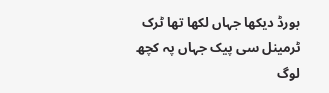بورڈ دیکھا جہاں لکھا تھا ٹرک ٹرمینل سی پیک جہاں پہ کچھ لوگ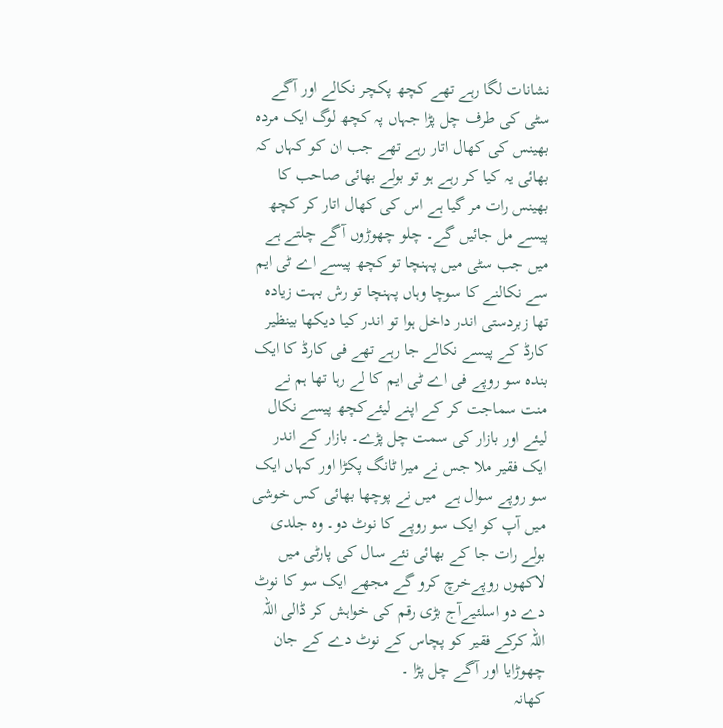نشانات لگا رہے تھے کچھ پکچر نکالے اور آگے سٹی کی طرف چل پڑا جہاں پہ کچھ لوگ ایک مردہ بھینس کی کھال اتار رہے تھے جب ان کو کہاں کہ بھائی یہ کیا کر رہے ہو تو بولے بھائی صاحب کا بھینس رات مر گیا ہے اس کی کھال اتار کر کچھ پیسے مل جائیں گے۔ چلو چھوڑوں آگے چلتے ہے میں جب سٹی میں پہنچا تو کچھ پیسے اے ٹی ایم سے نکالنے کا سوچا وہاں پہنچا تو رش بہت زیادہ تھا زبردستی اندر داخل ہوا تو اندر کیا دیکھا بینظیر کارڈ کے پیسے نکالے جا رہے تھے فی کارڈ کا ایک بندہ سو روپے فی اے ٹی ایم کا لے رہا تھا ہم نے منت سماجت کر کے اپنے لیئےکچھ پیسے نکال لیئے اور بازار کی سمت چل پڑے۔ بازار کے اندر ایک فقیر ملا جس نے میرا ٹانگ پکڑا اور کہاں ایک سو روپے سوال ہے  میں نے پوچھا بھائی کس خوشی میں آپ کو ایک سو روپے کا نوٹ دو۔ وہ جلدی بولے رات جا کے بھائی نئے سال کی پارٹی میں لاکھوں روپےخرچ کرو گے مجھے ایک سو کا نوٹ دے دو اسلئیےآج بڑی رقم کی خواہش کر ڈالی اللہ اللہ کرکے فقیر کو پچاس کے نوٹ دے کے جان چھوڑایا اور آگے چل پڑا ۔
کھانہ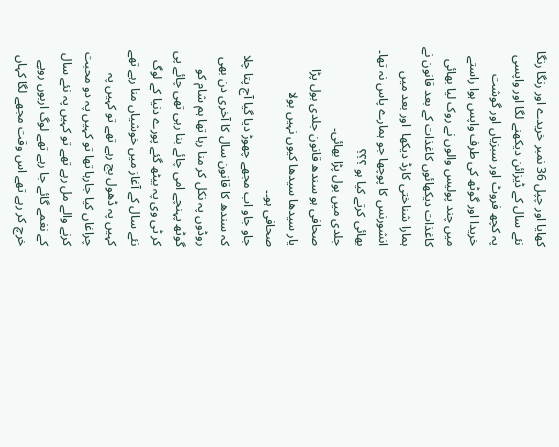کھایا اور چپل 36 نمبر خریدے اور رنگا رنگا نئے سال کے ڈیزائن دیکھنے لگا اور واپسی پہ کچھ فروٹ اور سبزیاں اور گوشت خریدا اور گوٹھ کی طرف واپس ہوا راستے میں چند پولیس والوں نے روک لیا بھائی کاغذات دیکھائوں کاغذات کے بعد قانون نے ہمارا شناختی کارڈ دیکھا  اور بعد میں انشورنس کا پوچھا جو ہمارے پاس نہ تھا۔
بھائی کرتے کیا ہو ؟؟؟
جلدی میں بول پڑا بھائی۔
صحافی ہو سندھ قانون جلدی بول پڑا
یار سیدھا سیدھا کیوں نہیں بولا
صحافی ہو۔۔
جاو جاو اب مجھے چھوڑ دیا گیا آج پتا چلا کہ سندھ کا قانون سال کا آخری دن بھی روڈوں پہ نکل کر منا رہا تھا ہم شام کو گوٹھ پہنچے امی چائے بنا رہی تھی چائے پی کر ٹی وی پہ بیٹھ گئے پورے دنیا کے لوگ نئے سال کے آغاز میں خوشیاں منا رہے تھے کہیں پہ ڈھول بج رہے تھے تو کہیں پہ چراغاں کیا جارہا تھا تو کہیں پہ دو محبت کرنے والے مل رہے تھے تو کہیں پہ نئے سال کے نغمے گائے جا رہے تھے لوگ اربوں روپے خرچ کر رہے تھے اس وقت مجھے لگا کہاں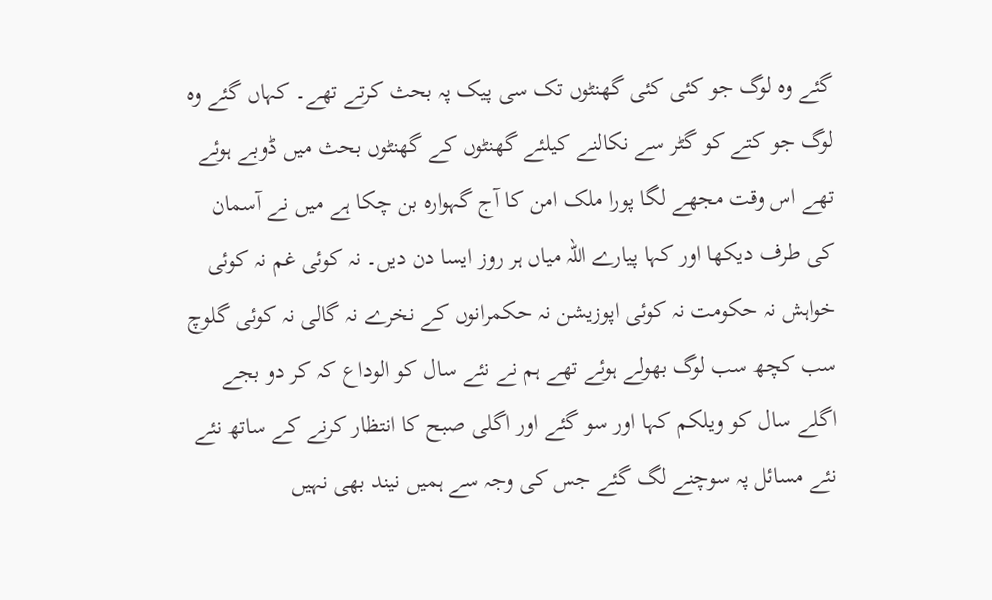گئے وہ لوگ جو کئی کئی گھنٹوں تک سی پیک پہ بحث کرتے تھے۔ کہاں گئے وہ لوگ جو کتے کو گٹر سے نکالنے کیلئے گھنٹوں کے گھنٹوں بحث میں ڈوبے ہوئے تھے اس وقت مجھے لگا پورا ملک امن کا آج گہوارہ بن چکا ہے میں نے آسمان کی طرف دیکھا اور کہا پیارے اللہ میاں ہر روز ایسا دن دیں۔ نہ کوئی غم نہ کوئی خواہش نہ حکومت نہ کوئی اپوزیشن نہ حکمرانوں کے نخرے نہ گالی نہ کوئی گلوچ سب کچھ سب لوگ بھولے ہوئے تھے ہم نے نئے سال کو الوداع کہ کر دو بجے اگلے سال کو ویلکم کہا اور سو گئے اور اگلی صبح کا انتظار کرنے کے ساتھ نئے نئے مسائل پہ سوچنے لگ گئے جس کی وجہ سے ہمیں نیند بھی نہیں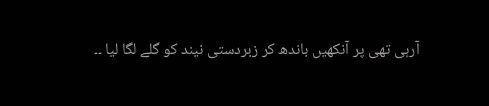آرہی تھی پر آنکھیں باندھ کر زبردستی نیند کو گلے لگا لیا ۔۔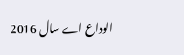الوداع اے سال 2016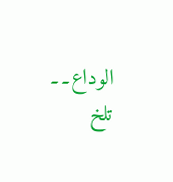الوداع۔۔
تلخ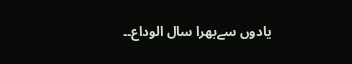یادوں سےبھرا سال الوداع۔۔